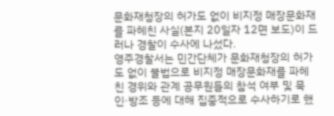문화재청장의 허가도 없이 비지정 매장문화재를 파헤친 사실(본지 20일자 12면 보도)이 드러나 경찰이 수사에 나섰다.
영주경찰서는 민간단체가 문화재청장의 허가도 없이 불법으로 비지정 매장문화재를 파헤친 경위와 관계 공무원들의 참석 여부 및 묵인·방조 등에 대해 집중적으로 수사하기로 했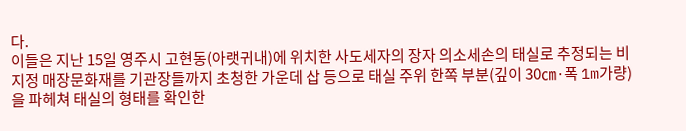다.
이들은 지난 15일 영주시 고현동(아랫귀내)에 위치한 사도세자의 장자 의소세손의 태실로 추정되는 비지정 매장문화재를 기관장들까지 초청한 가운데 삽 등으로 태실 주위 한쪽 부분(깊이 30㎝·폭 1m가량)을 파헤쳐 태실의 형태를 확인한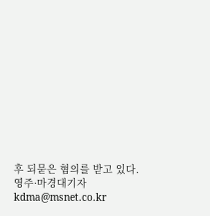후 되묻은 혐의를 받고 있다.
영주·마경대기자 kdma@msnet.co.kr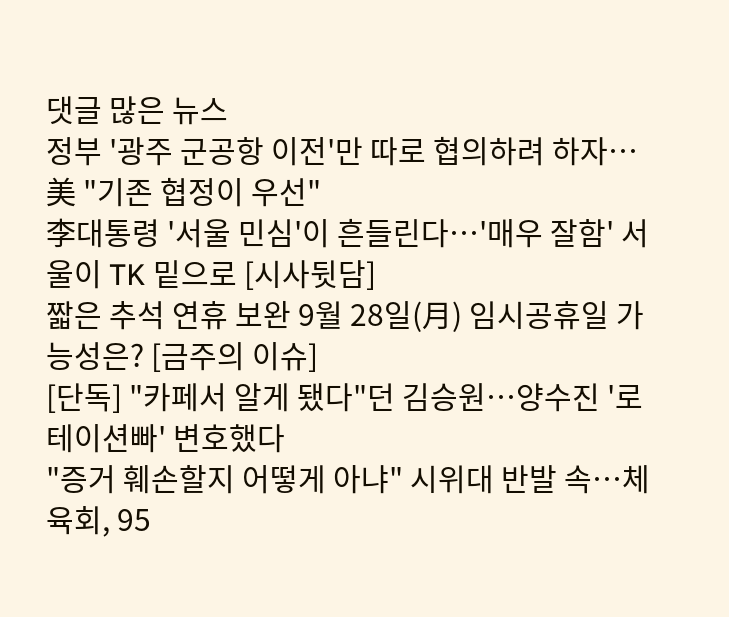댓글 많은 뉴스
정부 '광주 군공항 이전'만 따로 협의하려 하자…美 "기존 협정이 우선"
李대통령 '서울 민심'이 흔들린다…'매우 잘함' 서울이 TK 밑으로 [시사뒷담]
짧은 추석 연휴 보완 9월 28일(月) 임시공휴일 가능성은? [금주의 이슈]
[단독] "카페서 알게 됐다"던 김승원…양수진 '로테이션빠' 변호했다
"증거 훼손할지 어떻게 아냐" 시위대 반발 속…체육회, 95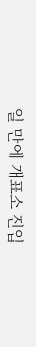일 만에 개표소 진입